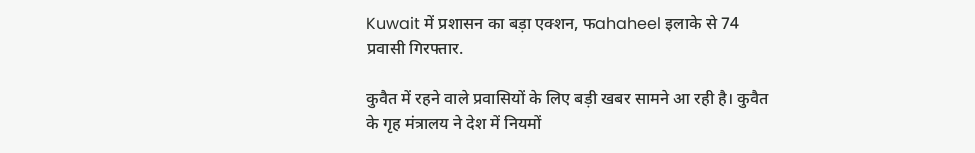Kuwait में प्रशासन का बड़ा एक्शन, फahaheel इलाके से 74 प्रवासी गिरफ्तार.

कुवैत में रहने वाले प्रवासियों के लिए बड़ी खबर सामने आ रही है। कुवैत के गृह मंत्रालय ने देश में नियमों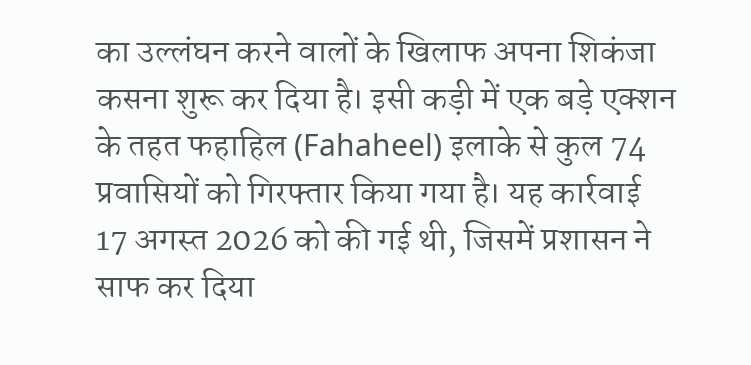का उल्लंघन करने वालों के खिलाफ अपना शिकंजा कसना शुरू कर दिया है। इसी कड़ी में एक बड़े एक्शन के तहत फहाहिल (Fahaheel) इलाके से कुल 74 प्रवासियों को गिरफ्तार किया गया है। यह कार्रवाई 17 अगस्त 2026 को की गई थी, जिसमें प्रशासन ने साफ कर दिया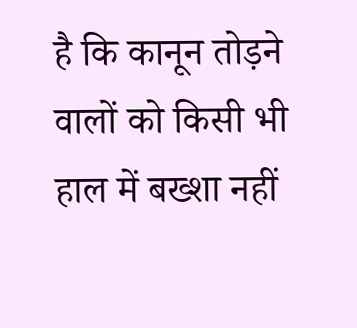है कि कानून तोड़ने वालों को किसी भी हाल में बख्शा नहीं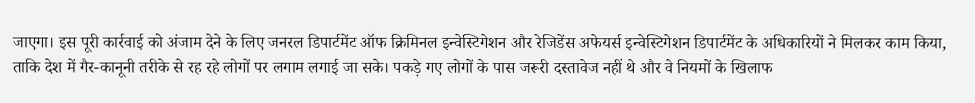जाएगा। इस पूरी कार्रवाई को अंजाम देने के लिए जनरल डिपार्टमेंट ऑफ क्रिमिनल इन्वेस्टिगेशन और रेजिडेंस अफेयर्स इन्वेस्टिगेशन डिपार्टमेंट के अधिकारियों ने मिलकर काम किया, ताकि देश में गैर-कानूनी तरीके से रह रहे लोगों पर लगाम लगाई जा सके। पकड़े गए लोगों के पास जरूरी दस्तावेज नहीं थे और वे नियमों के खिलाफ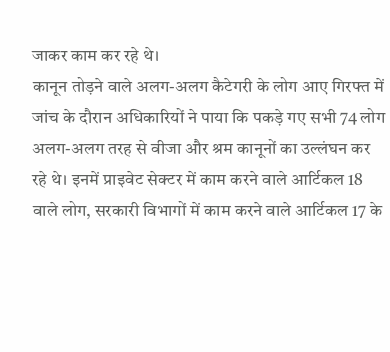जाकर काम कर रहे थे।
कानून तोड़ने वाले अलग-अलग कैटेगरी के लोग आए गिरफ्त में
जांच के दौरान अधिकारियों ने पाया कि पकड़े गए सभी 74 लोग अलग-अलग तरह से वीजा और श्रम कानूनों का उल्लंघन कर रहे थे। इनमें प्राइवेट सेक्टर में काम करने वाले आर्टिकल 18 वाले लोग, सरकारी विभागों में काम करने वाले आर्टिकल 17 के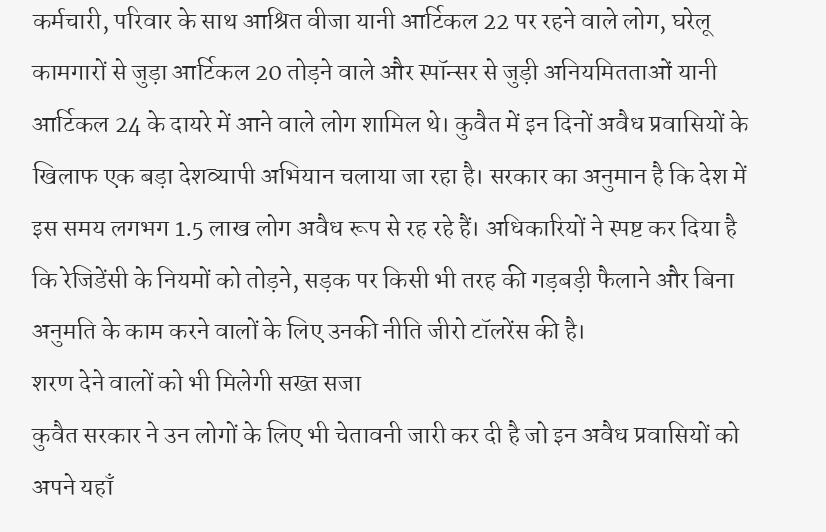कर्मचारी, परिवार के साथ आश्रित वीजा यानी आर्टिकल 22 पर रहने वाले लोग, घरेलू कामगारों से जुड़ा आर्टिकल 20 तोड़ने वाले और स्पॉन्सर से जुड़ी अनियमितताओं यानी आर्टिकल 24 के दायरे में आने वाले लोग शामिल थे। कुवैत में इन दिनों अवैध प्रवासियों के खिलाफ एक बड़ा देशव्यापी अभियान चलाया जा रहा है। सरकार का अनुमान है कि देश में इस समय लगभग 1.5 लाख लोग अवैध रूप से रह रहे हैं। अधिकारियों ने स्पष्ट कर दिया है कि रेजिडेंसी के नियमों को तोड़ने, सड़क पर किसी भी तरह की गड़बड़ी फैलाने और बिना अनुमति के काम करने वालों के लिए उनकी नीति जीरो टॉलरेंस की है।
शरण देने वालों को भी मिलेगी सख्त सजा
कुवैत सरकार ने उन लोगों के लिए भी चेतावनी जारी कर दी है जो इन अवैध प्रवासियों को अपने यहाँ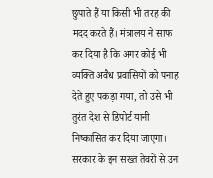छुपाते हैं या किसी भी तरह की मदद करते हैं। मंत्रालय ने साफ कर दिया है कि अगर कोई भी व्यक्ति अवैध प्रवासियों को पनाह देते हुए पकड़ा गया, तो उसे भी तुरंत देश से डिपोर्ट यानी निष्कासित कर दिया जाएगा। सरकार के इन सख्त तेवरों से उन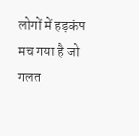लोगों में हड़कंप मच गया है जो गलत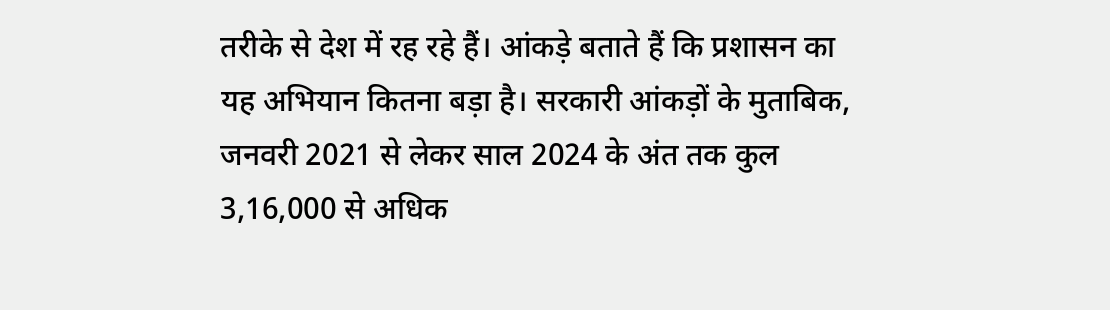तरीके से देश में रह रहे हैं। आंकड़े बताते हैं कि प्रशासन का यह अभियान कितना बड़ा है। सरकारी आंकड़ों के मुताबिक, जनवरी 2021 से लेकर साल 2024 के अंत तक कुल 3,16,000 से अधिक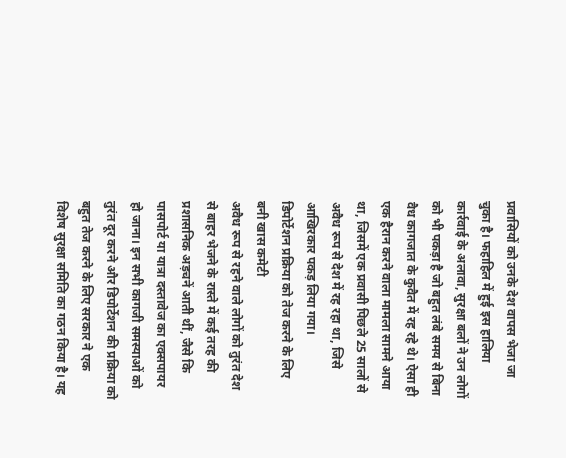प्रवासियों को उनके देश वापस भेजा जा चुका है। फहाहिल में हुई इस हालिया कार्रवाई के अलावा, सुरक्षा बलों ने उन लोगों को भी पकड़ा है जो बहुत लंबे समय से बिना वैध कागजात के कुवैत में रह रहे थे। ऐसा ही एक हैरान करने वाला मामला सामने आया था, जिसमें एक प्रवासी पिछले 25 सालों से अवैध रूप से देश में रह रहा था, जिसे आखिरकार पकड़ लिया गया।
डिपोर्टेशन प्रक्रिया को तेज करने के लिए बनी खास कमेटी
अवैध रूप से रहने वाले लोगों को तुरंत देश से बाहर भेजने के रास्ते में कई तरह की प्रशासनिक अड़चनें आती थीं, जैसे कि पासपोर्ट या यात्रा दस्तावेज का एक्सपायर हो जाना। इन सभी कागजी समस्याओं को तुरंत दूर करने और डिपोर्टेशन की प्रक्रिया को बहुत तेज करने के लिए सरकार ने एक विशेष सुरक्षा समिति का गठन किया है। यह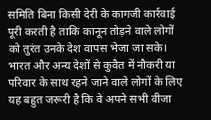समिति बिना किसी देरी के कागजी कार्रवाई पूरी करती है ताकि कानून तोड़ने वाले लोगों को तुरंत उनके देश वापस भेजा जा सके। भारत और अन्य देशों से कुवैत में नौकरी या परिवार के साथ रहने जाने वाले लोगों के लिए यह बहुत जरूरी है कि वे अपने सभी वीजा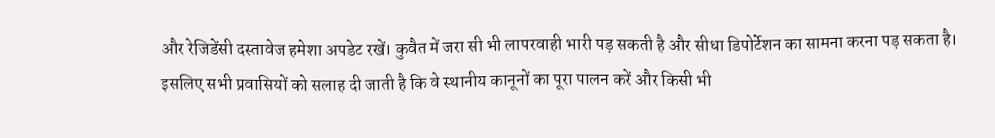और रेजिडेंसी दस्तावेज हमेशा अपडेट रखें। कुवैत में जरा सी भी लापरवाही भारी पड़ सकती है और सीधा डिपोर्टेशन का सामना करना पड़ सकता है। इसलिए सभी प्रवासियों को सलाह दी जाती है कि वे स्थानीय कानूनों का पूरा पालन करें और किसी भी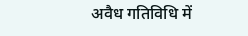अवैध गतिविधि में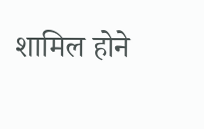शामिल होने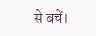से बचें।